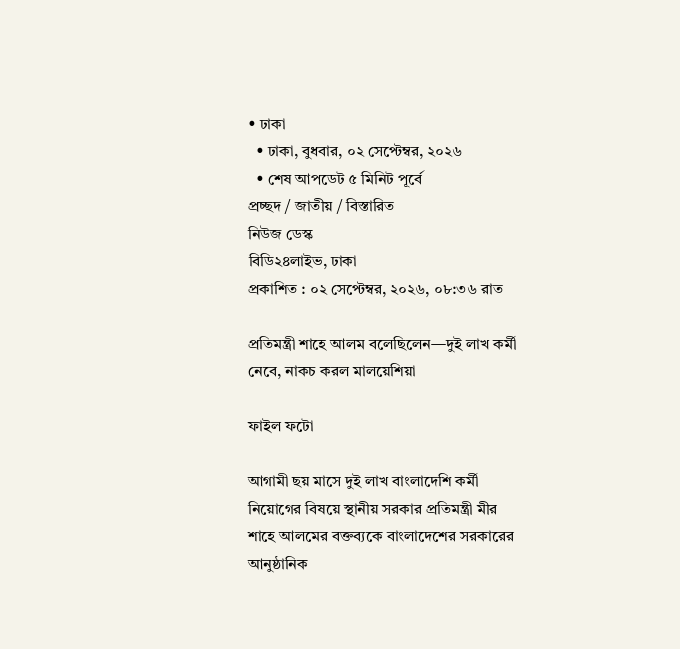• ঢাকা
  • ঢাকা, বুধবার, ০২ সেপ্টেম্বর, ২০২৬
  • শেষ আপডেট ৫ মিনিট পূর্বে
প্রচ্ছদ / জাতীয় / বিস্তারিত
নিউজ ডেস্ক
বিডি২৪লাইভ, ঢাকা
প্রকাশিত : ০২ সেপ্টেম্বর, ২০২৬, ০৮:৩৬ রাত

প্রতিমন্ত্রী শাহে আলম বলেছিলেন—দুই লাখ কর্মী নেবে, নাকচ করল মালয়েশিয়া

ফাইল ফটো

আগামী ছয় মাসে দুই লাখ বাংলাদেশি কর্মী নিয়োগের বিষয়ে স্থানীয় সরকার প্রতিমন্ত্রী মীর শাহে আলমের বক্তব্যকে বাংলাদেশের সরকারের আনুষ্ঠানিক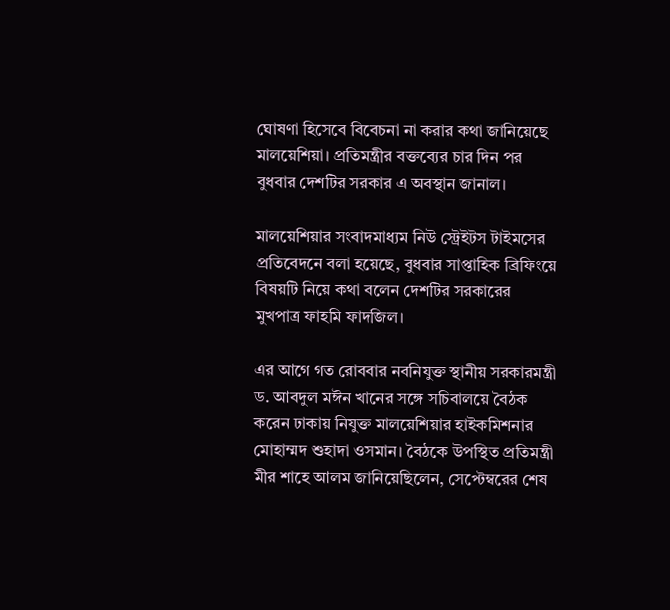ঘোষণা হিসেবে বিবেচনা না করার কথা জানিয়েছে মালয়েশিয়া। প্রতিমন্ত্রীর বক্তব্যের চার দিন পর বুধবার দেশটির সরকার এ অবস্থান জানাল।

মালয়েশিয়ার সংবাদমাধ্যম নিউ স্ট্রেইটস টাইমসের প্রতিবেদনে বলা হয়েছে, বুধবার সাপ্তাহিক ব্রিফিংয়ে বিষয়টি নিয়ে কথা বলেন দেশটির সরকারের মুখপাত্র ফাহমি ফাদজিল।

এর আগে গত রোববার নবনিযুক্ত স্থানীয় সরকারমন্ত্রী ড. আবদুল মঈন খানের সঙ্গে সচিবালয়ে বৈঠক করেন ঢাকায় নিযুক্ত মালয়েশিয়ার হাইকমিশনার মোহাম্মদ শুহাদা ওসমান। বৈঠকে উপস্থিত প্রতিমন্ত্রী মীর শাহে আলম জানিয়েছিলেন, সেপ্টেম্বরের শেষ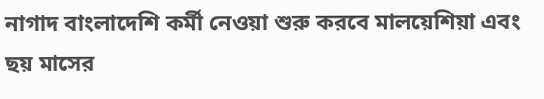নাগাদ বাংলাদেশি কর্মী নেওয়া শুরু করবে মালয়েশিয়া এবং ছয় মাসের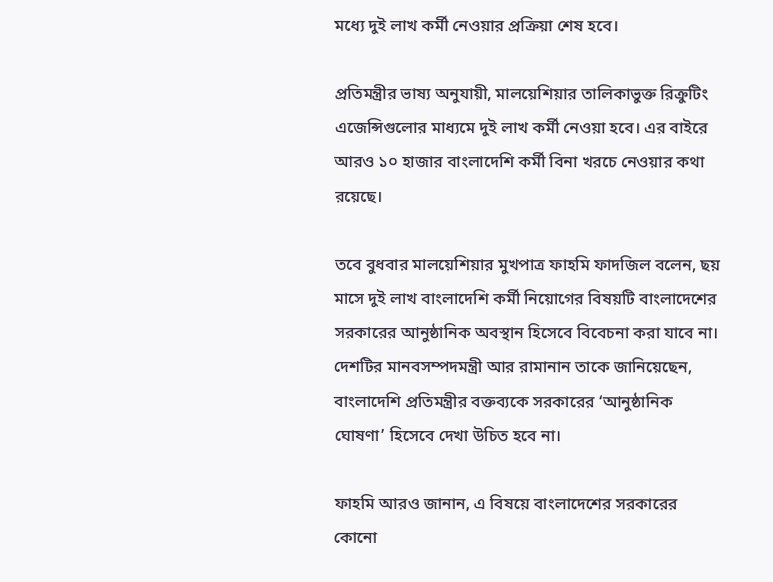মধ্যে দুই লাখ কর্মী নেওয়ার প্রক্রিয়া শেষ হবে।

প্রতিমন্ত্রীর ভাষ্য অনুযায়ী, মালয়েশিয়ার তালিকাভুক্ত রিক্রুটিং এজেন্সিগুলোর মাধ্যমে দুই লাখ কর্মী নেওয়া হবে। এর বাইরে আরও ১০ হাজার বাংলাদেশি কর্মী বিনা খরচে নেওয়ার কথা রয়েছে।

তবে বুধবার মালয়েশিয়ার মুখপাত্র ফাহমি ফাদজিল বলেন, ছয় মাসে দুই লাখ বাংলাদেশি কর্মী নিয়োগের বিষয়টি বাংলাদেশের সরকারের আনুষ্ঠানিক অবস্থান হিসেবে বিবেচনা করা যাবে না। দেশটির মানবসম্পদমন্ত্রী আর রামানান তাকে জানিয়েছেন, বাংলাদেশি প্রতিমন্ত্রীর বক্তব্যকে সরকারের ‘আনুষ্ঠানিক ঘোষণা’ হিসেবে দেখা উচিত হবে না।

ফাহমি আরও জানান, এ বিষয়ে বাংলাদেশের সরকারের কোনো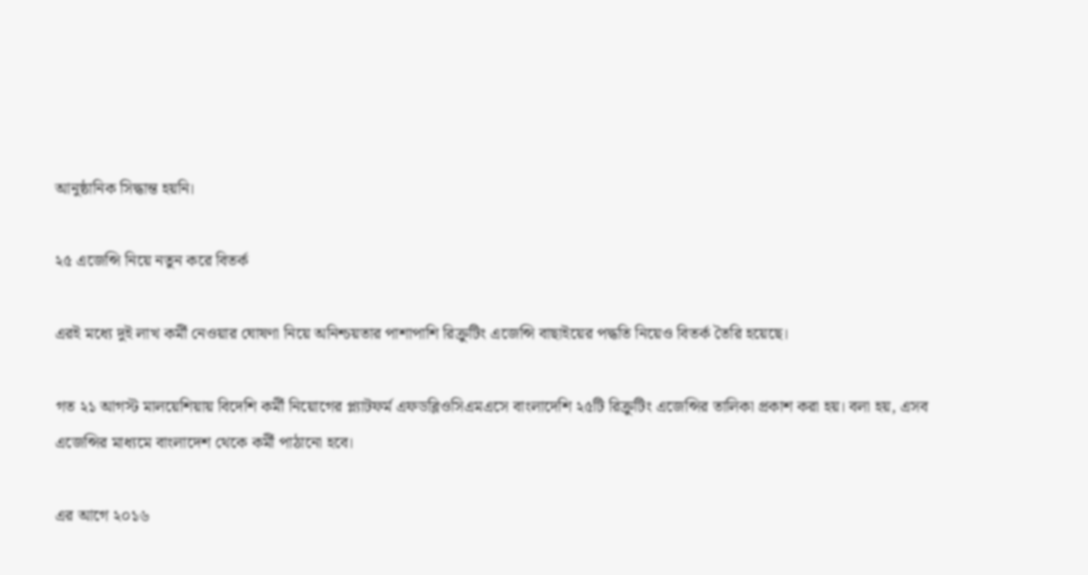আনুষ্ঠানিক সিদ্ধান্ত হয়নি।

২৫ এজেন্সি নিয়ে নতুন করে বিতর্ক

এরই মধ্যে দুই লাখ কর্মী নেওয়ার ঘোষণা নিয়ে অনিশ্চয়তার পাশাপাশি রিক্রুটিং এজেন্সি বাছাইয়ের পদ্ধতি নিয়েও বিতর্ক তৈরি হয়েছে।

গত ২১ আগস্ট মালয়েশিয়ায় বিদেশি কর্মী নিয়োগের প্ল্যাটফর্ম এফডব্লিওসিএমএসে বাংলাদেশি ২৫টি রিক্রুটিং এজেন্সির তালিকা প্রকাশ করা হয়। বলা হয়, এসব এজেন্সির মাধ্যমে বাংলাদেশ থেকে কর্মী পাঠানো হবে।

এর আগে ২০১৬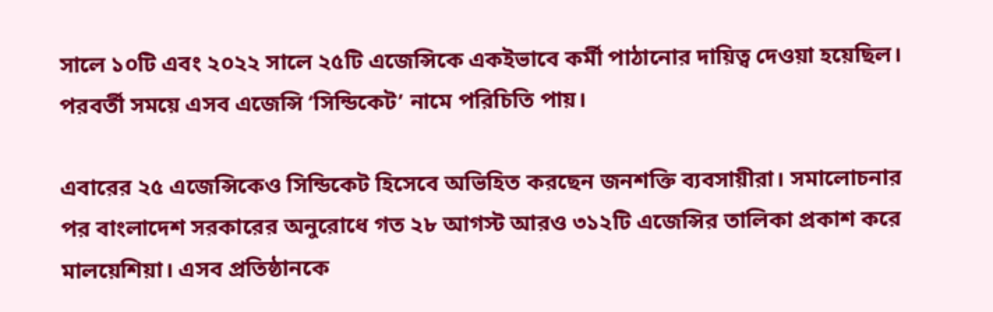সালে ১০টি এবং ২০২২ সালে ২৫টি এজেন্সিকে একইভাবে কর্মী পাঠানোর দায়িত্ব দেওয়া হয়েছিল। পরবর্তী সময়ে এসব এজেন্সি ‘সিন্ডিকেট’ নামে পরিচিতি পায়।

এবারের ২৫ এজেন্সিকেও সিন্ডিকেট হিসেবে অভিহিত করছেন জনশক্তি ব্যবসায়ীরা। সমালোচনার পর বাংলাদেশ সরকারের অনুরোধে গত ২৮ আগস্ট আরও ৩১২টি এজেন্সির তালিকা প্রকাশ করে মালয়েশিয়া। এসব প্রতিষ্ঠানকে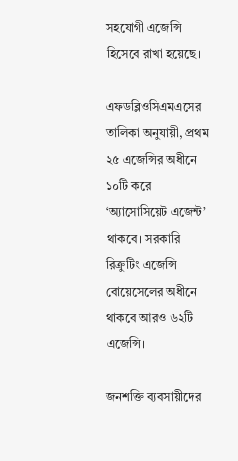সহযোগী এজেন্সি হিসেবে রাখা হয়েছে।

এফডব্লিওসিএমএসের তালিকা অনুযায়ী, প্রথম ২৫ এজেন্সির অধীনে ১০টি করে ‘অ্যাসোসিয়েট এজেন্ট’ থাকবে। সরকারি রিক্রুটিং এজেন্সি বোয়েসেলের অধীনে থাকবে আরও ৬২টি এজেন্সি।

জনশক্তি ব্যবসায়ীদের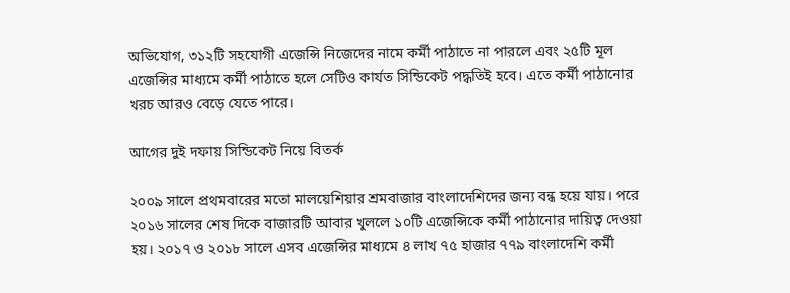অভিযোগ, ৩১২টি সহযোগী এজেন্সি নিজেদের নামে কর্মী পাঠাতে না পারলে এবং ২৫টি মূল এজেন্সির মাধ্যমে কর্মী পাঠাতে হলে সেটিও কার্যত সিন্ডিকেট পদ্ধতিই হবে। এতে কর্মী পাঠানোর খরচ আরও বেড়ে যেতে পারে।

আগের দুই দফায় সিন্ডিকেট নিয়ে বিতর্ক

২০০৯ সালে প্রথমবারের মতো মালয়েশিয়ার শ্রমবাজার বাংলাদেশিদের জন্য বন্ধ হয়ে যায়। পরে ২০১৬ সালের শেষ দিকে বাজারটি আবার খুললে ১০টি এজেন্সিকে কর্মী পাঠানোর দায়িত্ব দেওয়া হয়। ২০১৭ ও ২০১৮ সালে এসব এজেন্সির মাধ্যমে ৪ লাখ ৭৫ হাজার ৭৭৯ বাংলাদেশি কর্মী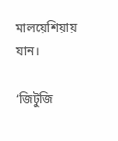মালয়েশিয়ায় যান।

‘জিটুজি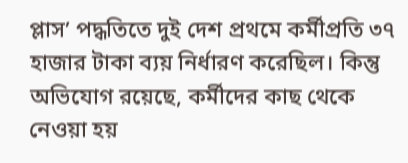প্লাস’ পদ্ধতিতে দুই দেশ প্রথমে কর্মীপ্রতি ৩৭ হাজার টাকা ব্যয় নির্ধারণ করেছিল। কিন্তু অভিযোগ রয়েছে, কর্মীদের কাছ থেকে নেওয়া হয়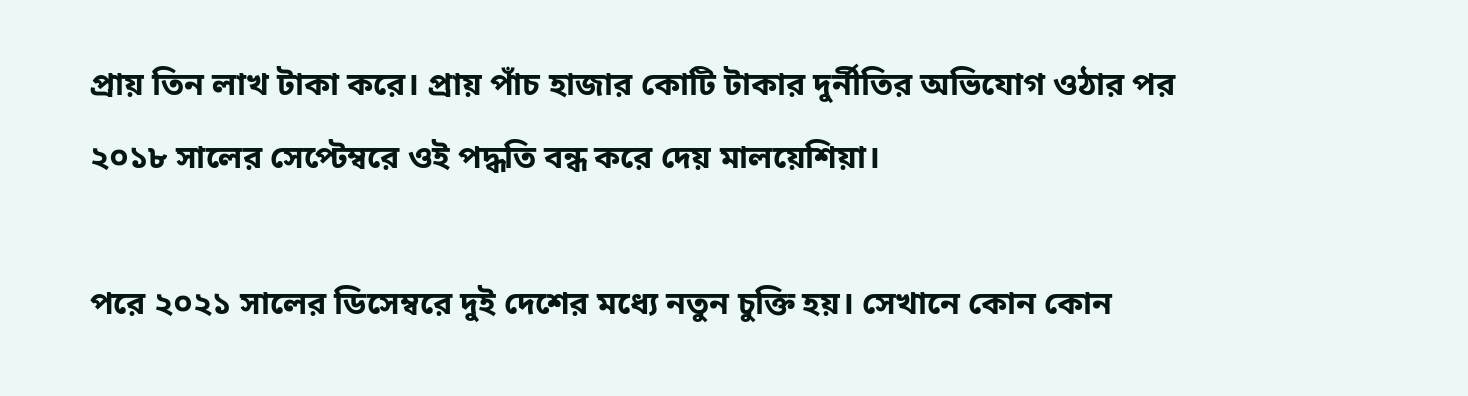প্রায় তিন লাখ টাকা করে। প্রায় পাঁচ হাজার কোটি টাকার দুর্নীতির অভিযোগ ওঠার পর ২০১৮ সালের সেপ্টেম্বরে ওই পদ্ধতি বন্ধ করে দেয় মালয়েশিয়া।

পরে ২০২১ সালের ডিসেম্বরে দুই দেশের মধ্যে নতুন চুক্তি হয়। সেখানে কোন কোন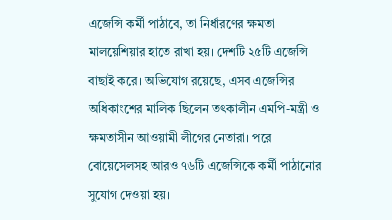এজেন্সি কর্মী পাঠাবে, তা নির্ধারণের ক্ষমতা মালয়েশিয়ার হাতে রাখা হয়। দেশটি ২৫টি এজেন্সি বাছাই করে। অভিযোগ রয়েছে, এসব এজেন্সির অধিকাংশের মালিক ছিলেন তৎকালীন এমপি-মন্ত্রী ও ক্ষমতাসীন আওয়ামী লীগের নেতারা। পরে বোয়েসেলসহ আরও ৭৬টি এজেন্সিকে কর্মী পাঠানোর সুযোগ দেওয়া হয়।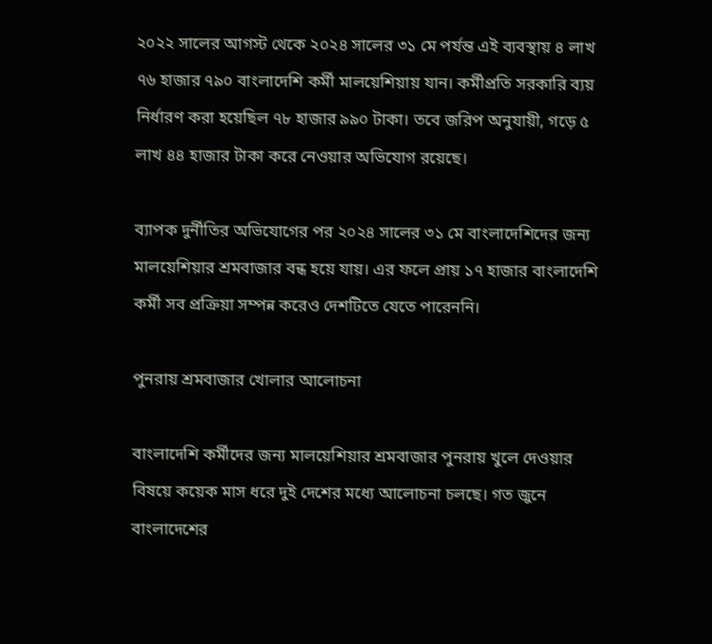২০২২ সালের আগস্ট থেকে ২০২৪ সালের ৩১ মে পর্যন্ত এই ব্যবস্থায় ৪ লাখ ৭৬ হাজার ৭৯০ বাংলাদেশি কর্মী মালয়েশিয়ায় যান। কর্মীপ্রতি সরকারি ব্যয় নির্ধারণ করা হয়েছিল ৭৮ হাজার ৯৯০ টাকা। তবে জরিপ অনুযায়ী, গড়ে ৫ লাখ ৪৪ হাজার টাকা করে নেওয়ার অভিযোগ রয়েছে।

ব্যাপক দুর্নীতির অভিযোগের পর ২০২৪ সালের ৩১ মে বাংলাদেশিদের জন্য মালয়েশিয়ার শ্রমবাজার বন্ধ হয়ে যায়। এর ফলে প্রায় ১৭ হাজার বাংলাদেশি কর্মী সব প্রক্রিয়া সম্পন্ন করেও দেশটিতে যেতে পারেননি।

পুনরায় শ্রমবাজার খোলার আলোচনা

বাংলাদেশি কর্মীদের জন্য মালয়েশিয়ার শ্রমবাজার পুনরায় খুলে দেওয়ার বিষয়ে কয়েক মাস ধরে দুই দেশের মধ্যে আলোচনা চলছে। গত জুনে বাংলাদেশের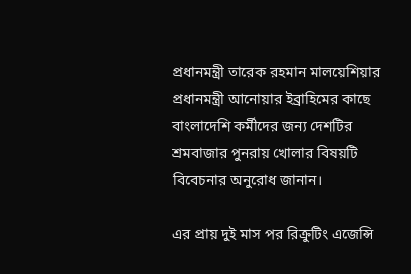প্রধানমন্ত্রী তারেক রহমান মালয়েশিয়ার প্রধানমন্ত্রী আনোয়ার ইব্রাহিমের কাছে বাংলাদেশি কর্মীদের জন্য দেশটির শ্রমবাজার পুনরায় খোলার বিষয়টি বিবেচনার অনুরোধ জানান।

এর প্রায় দুই মাস পর রিক্রুটিং এজেন্সি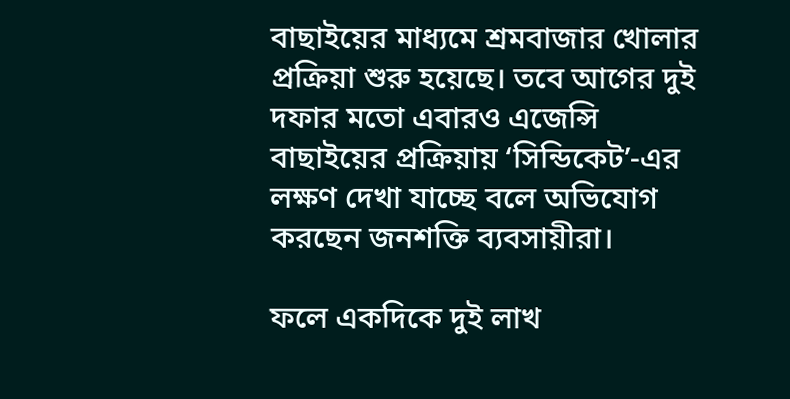বাছাইয়ের মাধ্যমে শ্রমবাজার খোলার প্রক্রিয়া শুরু হয়েছে। তবে আগের দুই দফার মতো এবারও এজেন্সি বাছাইয়ের প্রক্রিয়ায় ‘সিন্ডিকেট’-এর লক্ষণ দেখা যাচ্ছে বলে অভিযোগ করছেন জনশক্তি ব্যবসায়ীরা।

ফলে একদিকে দুই লাখ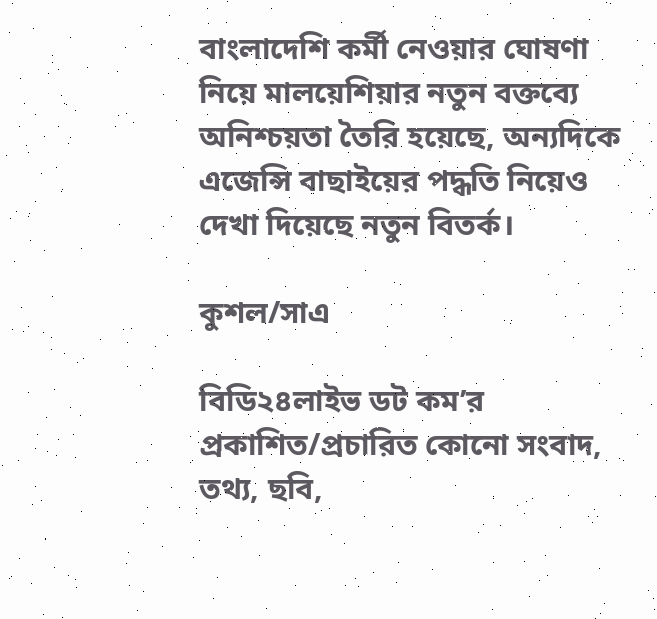বাংলাদেশি কর্মী নেওয়ার ঘোষণা নিয়ে মালয়েশিয়ার নতুন বক্তব্যে অনিশ্চয়তা তৈরি হয়েছে, অন্যদিকে এজেন্সি বাছাইয়ের পদ্ধতি নিয়েও দেখা দিয়েছে নতুন বিতর্ক।

কুশল/সাএ

বিডি২৪লাইভ ডট কম’র প্রকাশিত/প্রচারিত কোনো সংবাদ, তথ্য, ছবি,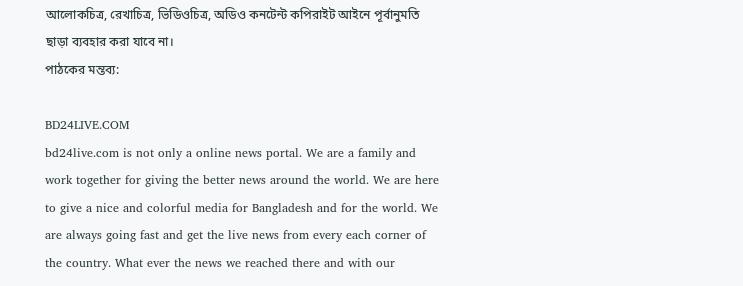আলোকচিত্র, রেখাচিত্র, ভিডিওচিত্র, অডিও কনটেন্ট কপিরাইট আইনে পূর্বানুমতি ছাড়া ব্যবহার করা যাবে না।
পাঠকের মন্তব্য:

BD24LIVE.COM
bd24live.com is not only a online news portal. We are a family and work together for giving the better news around the world. We are here to give a nice and colorful media for Bangladesh and for the world. We are always going fast and get the live news from every each corner of the country. What ever the news we reached there and with our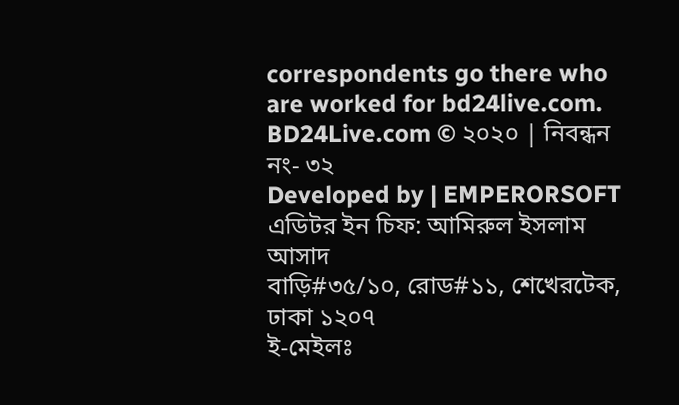correspondents go there who are worked for bd24live.com.
BD24Live.com © ২০২০ | নিবন্ধন নং- ৩২
Developed by | EMPERORSOFT
এডিটর ইন চিফ: আমিরুল ইসলাম আসাদ
বাড়ি#৩৫/১০, রোড#১১, শেখেরটেক, ঢাকা ১২০৭
ই-মেইলঃ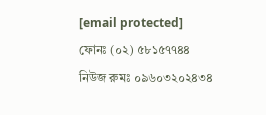[email protected]
ফোনঃ (০২) ৫৮১৫৭৭৪৪
নিউজ রুমঃ ০৯৬০৩২০২৪৩৪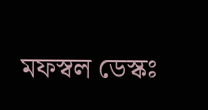মফস্বল ডেস্কঃ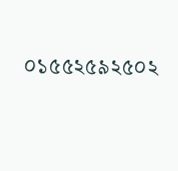০১৫৫২৫৯২৫০২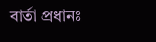বার্তা প্রধানঃ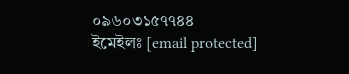০৯৬০৩১৫৭৭৪৪
ইমেইলঃ [email protected]